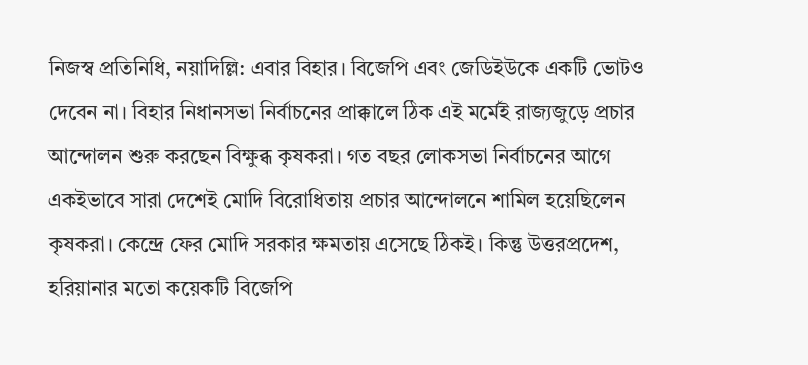নিজস্ব প্রতিনিধি, নয়াদিল্লি: এবার বিহার। বিজেপি এবং জেডিইউকে একটি ভোটও দেবেন না। বিহার নিধানসভা নির্বাচনের প্রাক্কালে ঠিক এই মর্মেই রাজ্যজুড়ে প্রচার আন্দোলন শুরু করছেন বিক্ষুব্ধ কৃষকরা। গত বছর লোকসভা নির্বাচনের আগে একইভাবে সারা দেশেই মোদি বিরোধিতায় প্রচার আন্দোলনে শামিল হয়েছিলেন কৃষকরা। কেন্দ্রে ফের মোদি সরকার ক্ষমতায় এসেছে ঠিকই। কিন্তু উত্তরপ্রদেশ, হরিয়ানার মতো কয়েকটি বিজেপি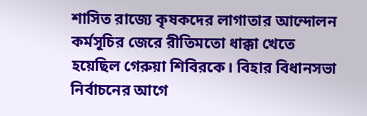শাসিত রাজ্যে কৃষকদের লাগাতার আন্দোলন কর্মসূচির জেরে রীতিমতো ধাক্কা খেতে হয়েছিল গেরুয়া শিবিরকে। বিহার বিধানসভা নির্বাচনের আগে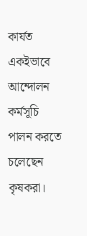কার্যত একইভাবে আন্দোলন কর্মসূচি পালন করতে চলেছেন কৃষকরা।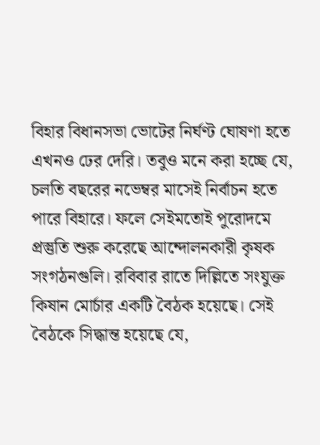বিহার বিধানসভা ভোটের নির্ঘণ্ট ঘোষণা হতে এখনও ঢের দেরি। তবুও মনে করা হচ্ছে যে, চলতি বছরের নভেম্বর মাসেই নির্বাচন হতে পারে বিহারে। ফলে সেইমতোই পুরোদমে প্রস্তুতি শুরু করেছে আন্দোলনকারী কৃষক সংগঠনগুলি। রবিবার রাতে দিল্লিতে সংযুক্ত কিষান মোর্চার একটি বৈঠক হয়েছে। সেই বৈঠকে সিদ্ধান্ত হয়েছে যে,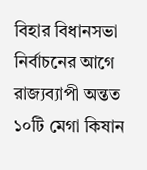বিহার বিধানসভা নির্বাচনের আগে রাজ্যব্যাপী অন্তত ১০টি মেগা কিষান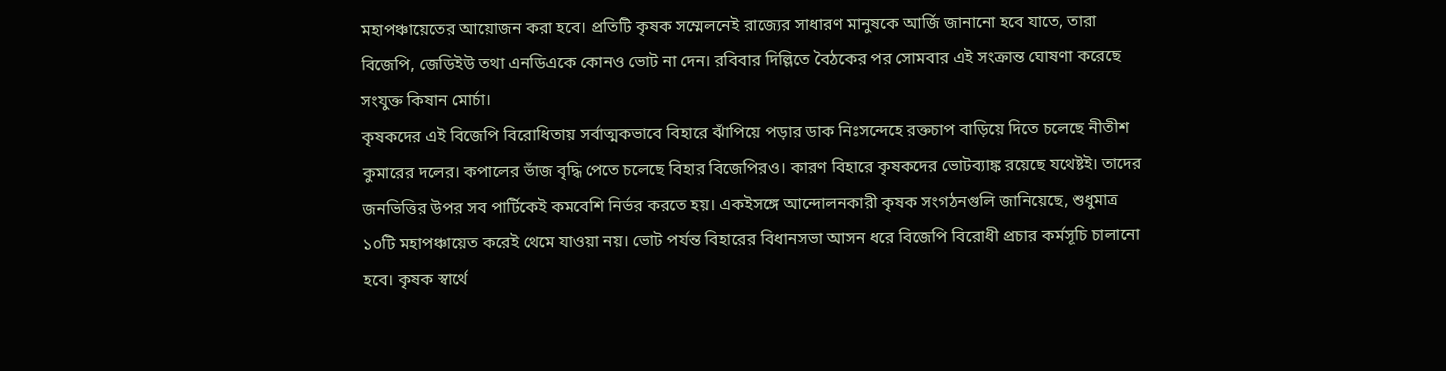মহাপঞ্চায়েতের আয়োজন করা হবে। প্রতিটি কৃষক সম্মেলনেই রাজ্যের সাধারণ মানুষকে আর্জি জানানো হবে যাতে, তারা বিজেপি, জেডিইউ তথা এনডিএকে কোনও ভোট না দেন। রবিবার দিল্লিতে বৈঠকের পর সোমবার এই সংক্রান্ত ঘোষণা করেছে সংযুক্ত কিষান মোর্চা।
কৃষকদের এই বিজেপি বিরোধিতায় সর্বাত্মকভাবে বিহারে ঝাঁপিয়ে পড়ার ডাক নিঃসন্দেহে রক্তচাপ বাড়িয়ে দিতে চলেছে নীতীশ কুমারের দলের। কপালের ভাঁজ বৃদ্ধি পেতে চলেছে বিহার বিজেপিরও। কারণ বিহারে কৃষকদের ভোটব্যাঙ্ক রয়েছে যথেষ্টই। তাদের জনভিত্তির উপর সব পার্টিকেই কমবেশি নির্ভর করতে হয়। একইসঙ্গে আন্দোলনকারী কৃষক সংগঠনগুলি জানিয়েছে, শুধুমাত্র ১০টি মহাপঞ্চায়েত করেই থেমে যাওয়া নয়। ভোট পর্যন্ত বিহারের বিধানসভা আসন ধরে বিজেপি বিরোধী প্রচার কর্মসূচি চালানো হবে। কৃষক স্বার্থে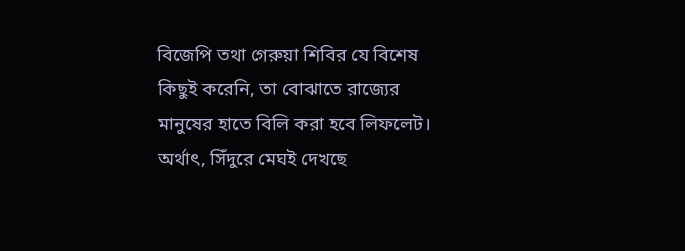বিজেপি তথা গেরুয়া শিবির যে বিশেষ কিছুই করেনি, তা বোঝাতে রাজ্যের মানুষের হাতে বিলি করা হবে লিফলেট। অর্থাৎ, সিঁদুরে মেঘই দেখছে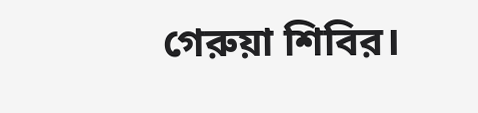গেরুয়া শিবির।